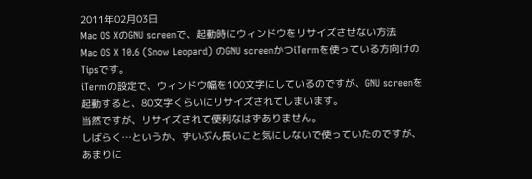2011年02月03日
Mac OS XのGNU screenで、起動時にウィンドウをリサイズさせない方法
Mac OS X 10.6 (Snow Leopard) のGNU screenかつiTermを使っている方向けのTipsです。
iTermの設定で、ウィンドウ幅を100文字にしているのですが、GNU screenを起動すると、80文字くらいにリサイズされてしまいます。
当然ですが、リサイズされて便利なはずありません。
しばらく…というか、ずいぶん長いこと気にしないで使っていたのですが、あまりに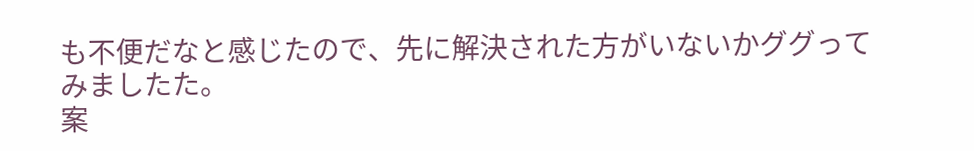も不便だなと感じたので、先に解決された方がいないかググってみましたた。
案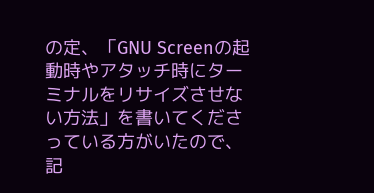の定、「GNU Screenの起動時やアタッチ時にターミナルをリサイズさせない方法」を書いてくださっている方がいたので、記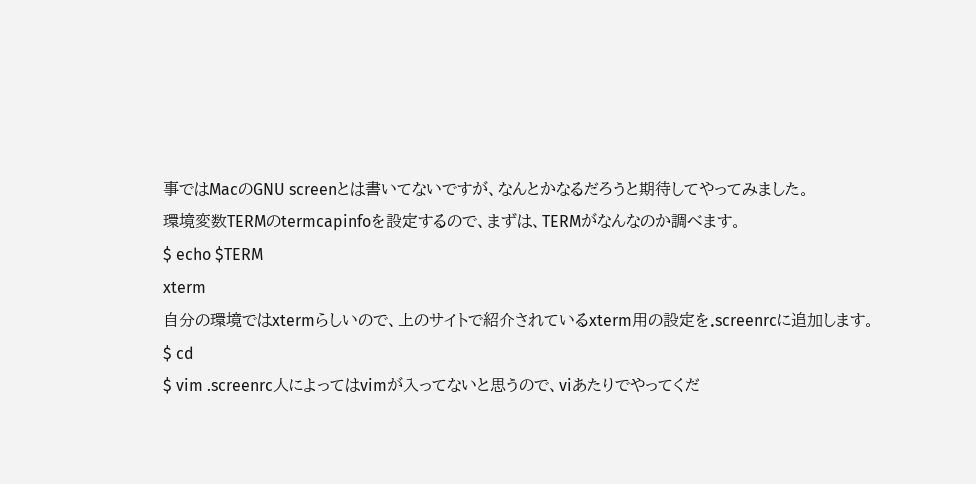事ではMacのGNU screenとは書いてないですが、なんとかなるだろうと期待してやってみました。
環境変数TERMのtermcapinfoを設定するので、まずは、TERMがなんなのか調べます。
$ echo $TERM
xterm
自分の環境ではxtermらしいので、上のサイトで紹介されているxterm用の設定を.screenrcに追加します。
$ cd
$ vim .screenrc人によってはvimが入ってないと思うので、viあたりでやってくだ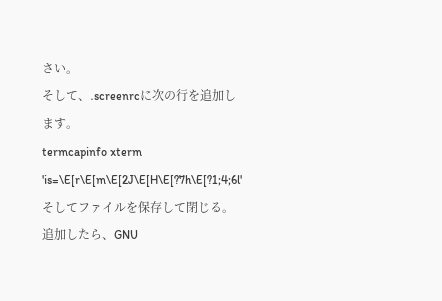さい。
そして、.screenrcに次の行を追加します。
termcapinfo xterm 'is=\E[r\E[m\E[2J\E[H\E[?7h\E[?1;4;6l'
そしてファイルを保存して閉じる。
追加したら、GNU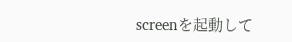screenを起動して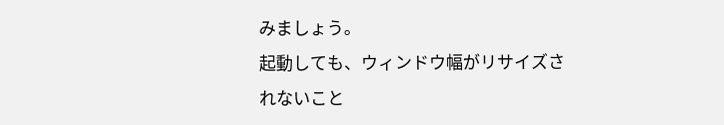みましょう。
起動しても、ウィンドウ幅がリサイズされないこと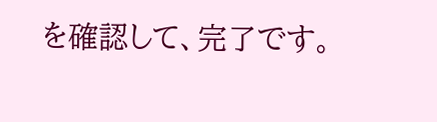を確認して、完了です。